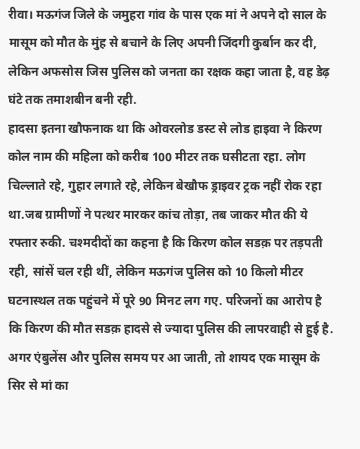रीवा। मऊगंज जिले के जमुहरा गांव के पास एक मां ने अपने दो साल के मासूम को मौत के मुंह से बचाने के लिए अपनी जिंदगी कुर्बान कर दी, लेकिन अफसोस जिस पुलिस को जनता का रक्षक कहा जाता है, वह डेढ़ घंटे तक तमाशबीन बनी रही.
हादसा इतना खौफनाक था कि ओवरलोड डस्ट से लोड हाइवा ने किरण कोल नाम की महिला को करीब 100 मीटर तक घसीटता रहा. लोग चिल्लाते रहे, गुहार लगाते रहे, लेकिन बेखौफ ड्राइवर ट्रक नहीं रोक रहा था.जब ग्रामीणों ने पत्थर मारकर कांच तोड़ा, तब जाकर मौत की ये रफ्तार रुकी. चश्मदीदों का कहना है कि किरण कोल सडक़ पर तड़पती रही, सांसें चल रही थीं, लेकिन मऊगंज पुलिस को 10 किलो मीटर घटनास्थल तक पहुंचने में पूरे 90 मिनट लग गए. परिजनों का आरोप है कि किरण की मौत सडक़ हादसे से ज्यादा पुलिस की लापरवाही से हुई है. अगर एंबुलेंस और पुलिस समय पर आ जाती, तो शायद एक मासूम के सिर से मां का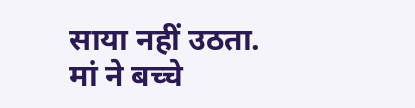साया नहीं उठता. मां ने बच्चे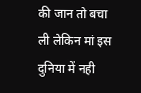की जान तो बचा ली लेकिन मां इस दुनिया में नही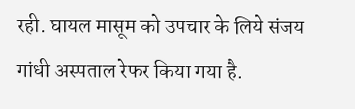रही. घायल मासूम को उपचार के लिये संजय गांधी अस्पताल रेफर किया गया है.